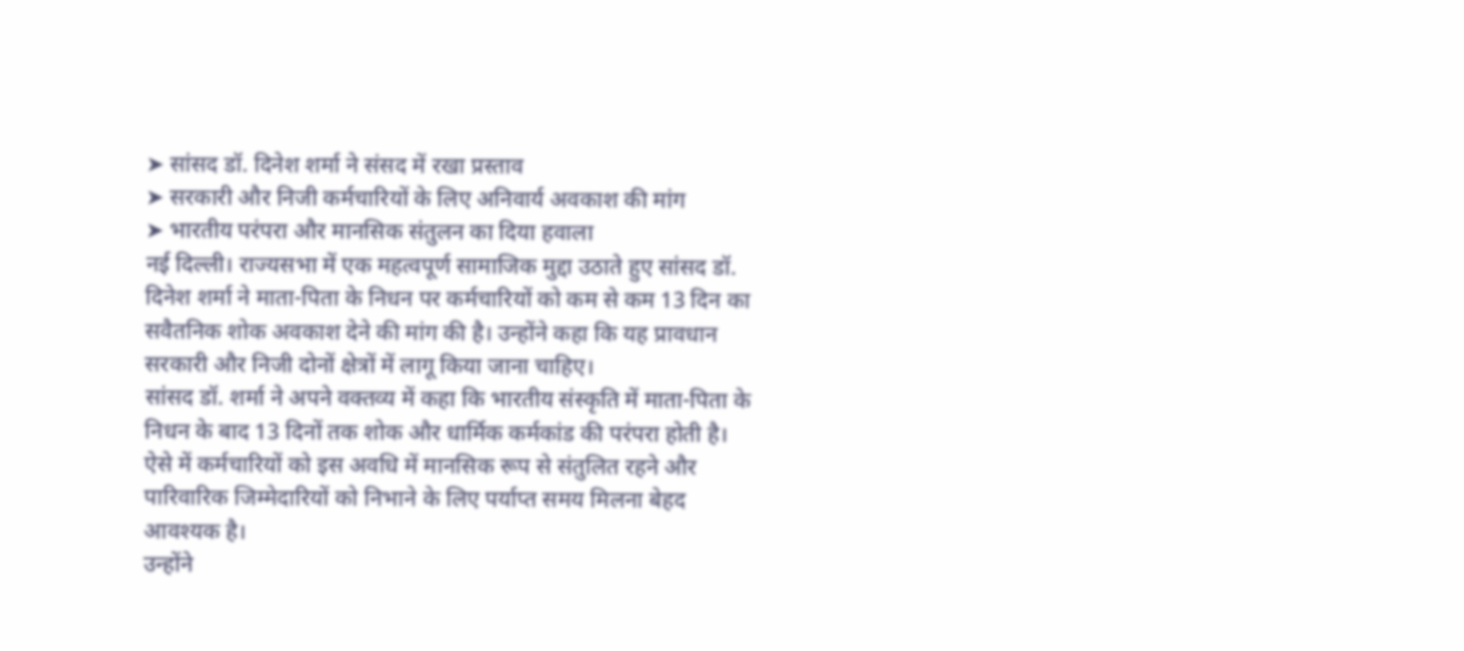➤ सांसद डॉ. दिनेश शर्मा ने संसद में रखा प्रस्ताव
➤ सरकारी और निजी कर्मचारियों के लिए अनिवार्य अवकाश की मांग
➤ भारतीय परंपरा और मानसिक संतुलन का दिया हवाला
नई दिल्ली। राज्यसभा में एक महत्वपूर्ण सामाजिक मुद्दा उठाते हुए सांसद डॉ. दिनेश शर्मा ने माता-पिता के निधन पर कर्मचारियों को कम से कम 13 दिन का सवैतनिक शोक अवकाश देने की मांग की है। उन्होंने कहा कि यह प्रावधान सरकारी और निजी दोनों क्षेत्रों में लागू किया जाना चाहिए।
सांसद डॉ. शर्मा ने अपने वक्तव्य में कहा कि भारतीय संस्कृति में माता-पिता के निधन के बाद 13 दिनों तक शोक और धार्मिक कर्मकांड की परंपरा होती है। ऐसे में कर्मचारियों को इस अवधि में मानसिक रूप से संतुलित रहने और पारिवारिक जिम्मेदारियों को निभाने के लिए पर्याप्त समय मिलना बेहद आवश्यक है।
उन्होंने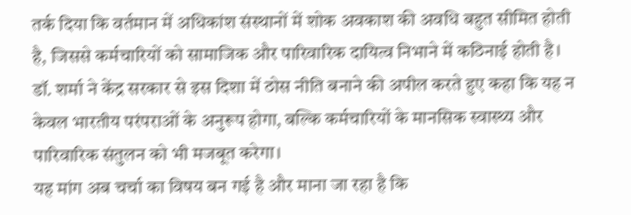तर्क दिया कि वर्तमान में अधिकांश संस्थानों में शोक अवकाश की अवधि बहुत सीमित होती है, जिससे कर्मचारियों को सामाजिक और पारिवारिक दायित्व निभाने में कठिनाई होती है।
डॉ. शर्मा ने केंद्र सरकार से इस दिशा में ठोस नीति बनाने की अपील करते हुए कहा कि यह न केवल भारतीय परंपराओं के अनुरूप होगा, बल्कि कर्मचारियों के मानसिक स्वास्थ्य और पारिवारिक संतुलन को भी मजबूत करेगा।
यह मांग अब चर्चा का विषय बन गई है और माना जा रहा है कि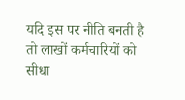यदि इस पर नीति बनती है तो लाखों कर्मचारियों को सीधा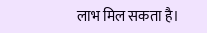लाभ मिल सकता है।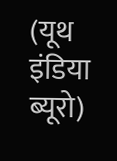(यूथ इंडिया ब्यूरो)